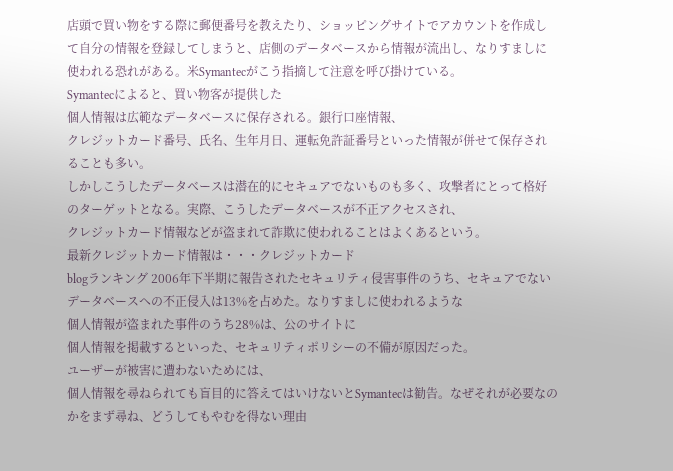店頭で買い物をする際に郵便番号を教えたり、ショッピングサイトでアカウントを作成して自分の情報を登録してしまうと、店側のデータベースから情報が流出し、なりすましに使われる恐れがある。米Symantecがこう指摘して注意を呼び掛けている。
Symantecによると、買い物客が提供した
個人情報は広範なデータベースに保存される。銀行口座情報、
クレジットカード番号、氏名、生年月日、運転免許証番号といった情報が併せて保存されることも多い。
しかしこうしたデータベースは潜在的にセキュアでないものも多く、攻撃者にとって格好のターゲットとなる。実際、こうしたデータベースが不正アクセスされ、
クレジットカード情報などが盗まれて詐欺に使われることはよくあるという。
最新クレジットカード情報は・・・クレジットカード
blogランキング 2006年下半期に報告されたセキュリティ侵害事件のうち、セキュアでないデータベースへの不正侵入は13%を占めた。なりすましに使われるような
個人情報が盗まれた事件のうち28%は、公のサイトに
個人情報を掲載するといった、セキュリティポリシーの不備が原因だった。
ユーザーが被害に遭わないためには、
個人情報を尋ねられても盲目的に答えてはいけないとSymantecは勧告。なぜそれが必要なのかをまず尋ね、どうしてもやむを得ない理由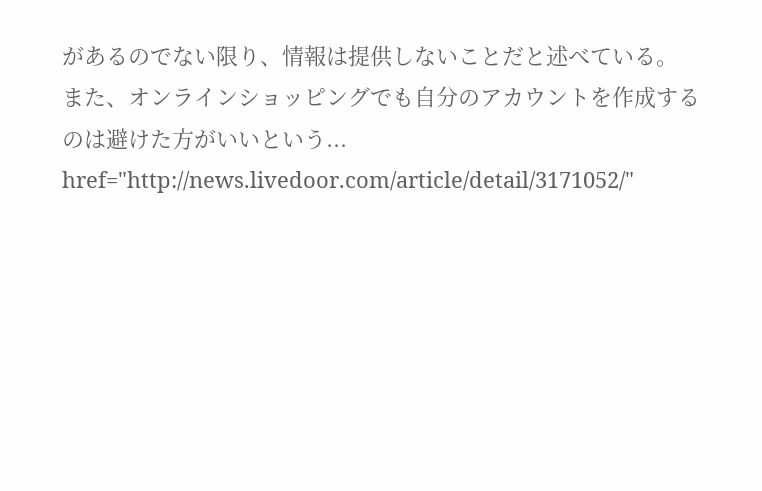があるのでない限り、情報は提供しないことだと述べている。
また、オンラインショッピングでも自分のアカウントを作成するのは避けた方がいいという...
href="http://news.livedoor.com/article/detail/3171052/"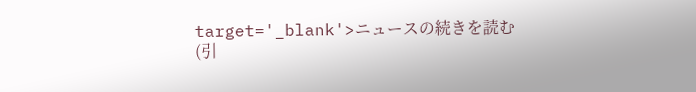target='_blank'>ニュースの続きを読む
(引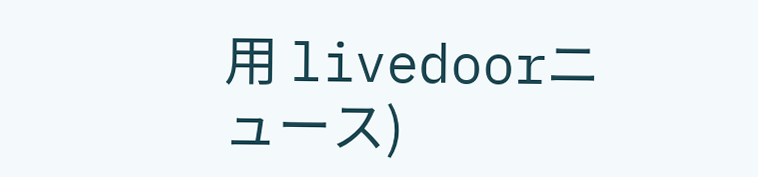用 livedoorニュース)